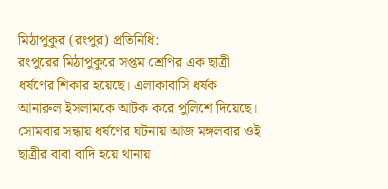মিঠাপুকুর (রংপুর) প্রতিনিধি:
রংপুরের মিঠাপুকুরে সপ্তম শ্রেণির এক ছাত্রী ধর্ষণের শিকার হয়েছে। এলাকাবাসি ধর্ষক আনারুল ইসলামকে আটক করে পুলিশে দিয়েছে।
সোমবার সন্ধায় ধর্ষণের ঘটনায় আজ মঙ্গলবার ওই ছাত্রীর বাবা বাদি হয়ে থানায়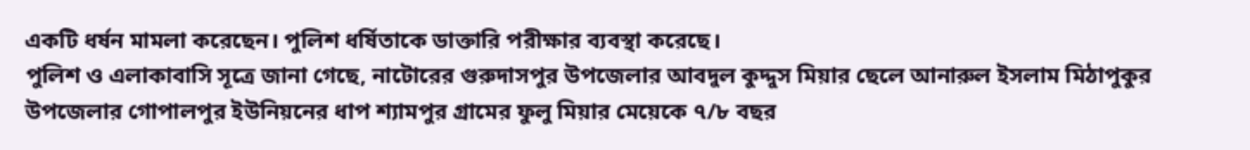একটি ধর্ষন মামলা করেছেন। পুলিশ ধর্ষিতাকে ডাক্তারি পরীক্ষার ব্যবস্থা করেছে।
পুলিশ ও এলাকাবাসি সূত্রে জানা গেছে, নাটোরের গুরুদাসপুর উপজেলার আবদুল কুদ্দুস মিয়ার ছেলে আনারুল ইসলাম মিঠাপুকুর উপজেলার গোপালপুর ইউনিয়নের ধাপ শ্যামপুর গ্রামের ফুলু মিয়ার মেয়েকে ৭/৮ বছর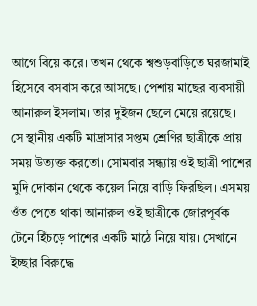আগে বিয়ে করে। তখন থেকে শ্বশুড়বাড়িতে ঘরজামাই হিসেবে বসবাস করে আসছে। পেশায় মাছের ব্যবসায়ী আনারুল ইসলাম। তার দুইজন ছেলে মেয়ে রয়েছে।
সে স্থানীয় একটি মাদ্রাসার সপ্তম শ্রেণির ছাত্রীকে প্রায় সময় উত্যক্ত করতো। সোমবার সন্ধ্যায় ওই ছাত্রী পাশের মুদি দোকান থেকে কয়েল নিয়ে বাড়ি ফিরছিল। এসময় ওঁত পেতে থাকা আনারুল ওই ছাত্রীকে জোরপূর্বক টেনে হিঁচড়ে পাশের একটি মাঠে নিয়ে যায়। সেখানে ইচ্ছার বিরুদ্ধে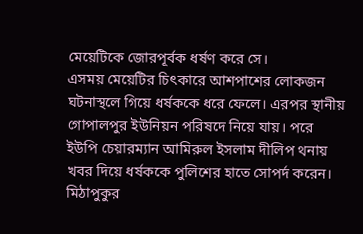মেয়েটিকে জোরপূর্বক ধর্ষণ করে সে।
এসময় মেয়েটির চিৎকারে আশপাশের লোকজন ঘটনাস্থলে গিয়ে ধর্ষককে ধরে ফেলে। এরপর স্থানীয় গোপালপুর ইউনিয়ন পরিষদে নিয়ে যায়। পরে ইউপি চেয়ারম্যান আমিরুল ইসলাম দীলিপ থনায় খবর দিয়ে ধর্ষককে পুলিশের হাতে সোপর্দ করেন।
মিঠাপুকুর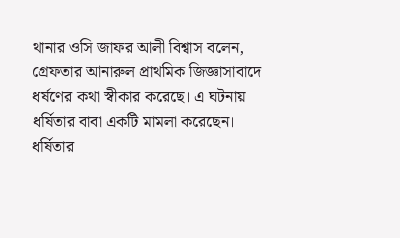থানার ওসি জাফর আলী বিশ্বাস বলেন, গ্রেফতার আনারুল প্রাথমিক জিজ্ঞাসাবাদে ধর্ষণের কথা স্বীকার করেছে। এ ঘটনায় ধর্ষিতার বাবা একটি মামলা করেছেন। ধর্ষিতার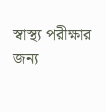স্বাস্থ্য পরীক্ষার জন্য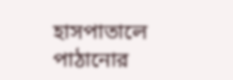হাসপাতালে পাঠানোর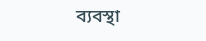ব্যবস্থা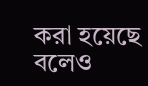করা হয়েছে বলেও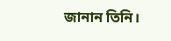জানান তিনি।